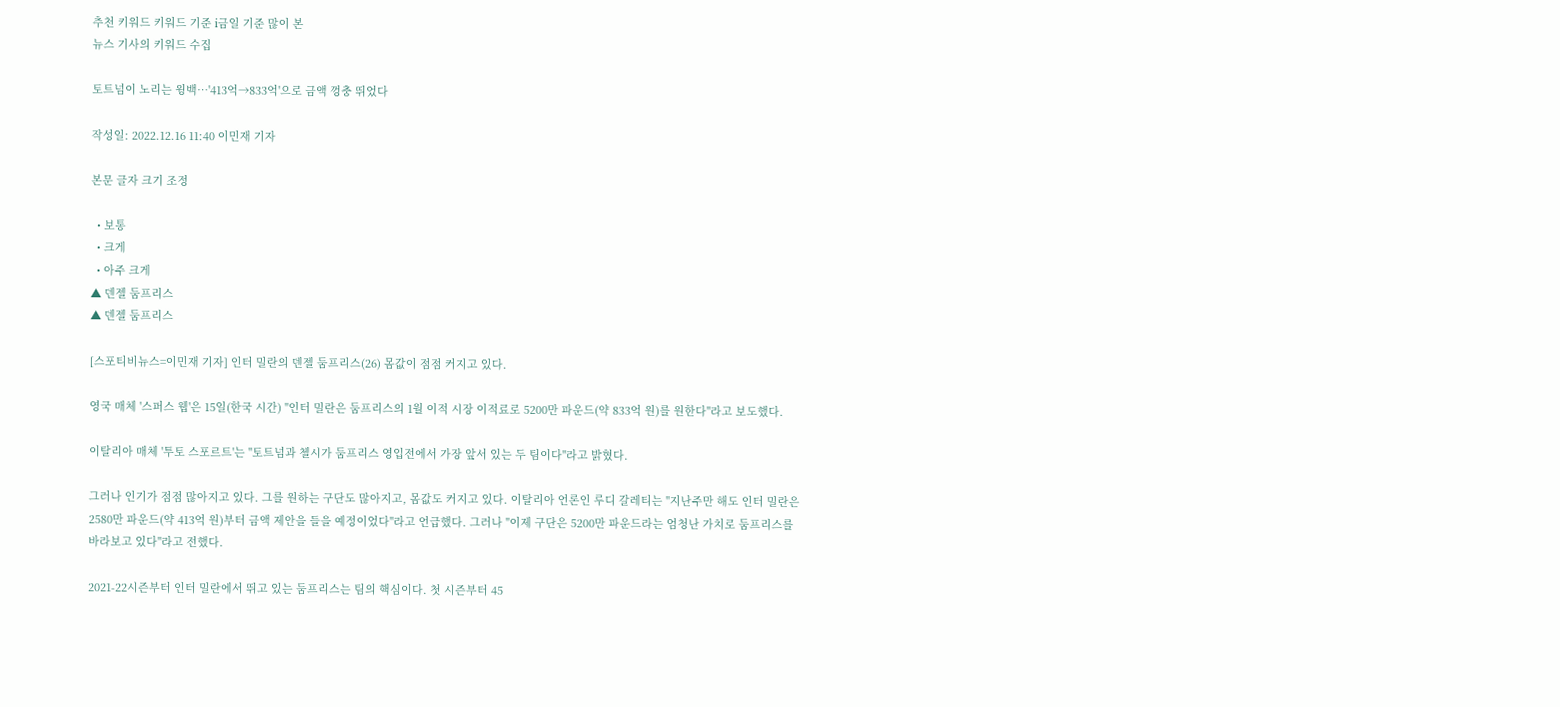추천 키워드 키워드 기준 i금일 기준 많이 본
뉴스 기사의 키워드 수집

토트넘이 노리는 윙백…'413억→833억'으로 금액 껑충 뛰었다

작성일: 2022.12.16 11:40 이민재 기자

본문 글자 크기 조정

  • 보통
  • 크게
  • 아주 크게
▲ 덴젤 둠프리스
▲ 덴젤 둠프리스

[스포티비뉴스=이민재 기자] 인터 밀란의 덴젤 둠프리스(26) 몸값이 점점 커지고 있다.

영국 매체 '스퍼스 웹'은 15일(한국 시간) "인터 밀란은 둠프리스의 1월 이적 시장 이적료로 5200만 파운드(약 833억 원)를 원한다"라고 보도했다.

이탈리아 매체 '투토 스포르트'는 "토트넘과 첼시가 둠프리스 영입전에서 가장 앞서 있는 두 팀이다"라고 밝혔다.

그러나 인기가 점점 많아지고 있다. 그를 원하는 구단도 많아지고, 몸값도 커지고 있다. 이탈리아 언론인 루디 갈레티는 "지난주만 해도 인터 밀란은 2580만 파운드(약 413억 원)부터 금액 제안을 들을 예정이었다"라고 언급했다. 그러나 "이제 구단은 5200만 파운드라는 엄청난 가치로 둠프리스를 바라보고 있다"라고 전했다.

2021-22시즌부터 인터 밀란에서 뛰고 있는 둠프리스는 팀의 핵심이다. 첫 시즌부터 45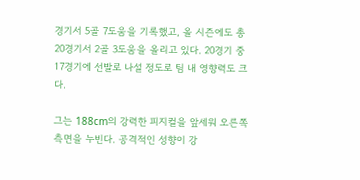경기서 5골 7도움을 기록했고, 올 시즌에도 총 20경기서 2골 3도움을 올리고 있다. 20경기 중 17경기에 선발로 나설 정도로 팀 내 영향력도 크다.

그는 188cm의 강력한 피지컬을 앞세워 오른쪽 측면을 누빈다. 공격적인 성향이 강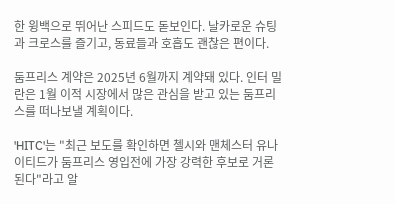한 윙백으로 뛰어난 스피드도 돋보인다. 날카로운 슈팅과 크로스를 즐기고, 동료들과 호흡도 괜찮은 편이다.

둠프리스 계약은 2025년 6월까지 계약돼 있다. 인터 밀란은 1월 이적 시장에서 많은 관심을 받고 있는 둠프리스를 떠나보낼 계획이다.

'HITC'는 "최근 보도를 확인하면 첼시와 맨체스터 유나이티드가 둠프리스 영입전에 가장 강력한 후보로 거론된다"라고 알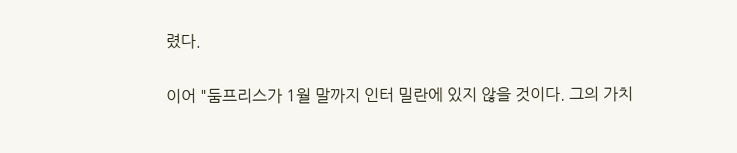렸다.

이어 "둠프리스가 1월 말까지 인터 밀란에 있지 않을 것이다. 그의 가치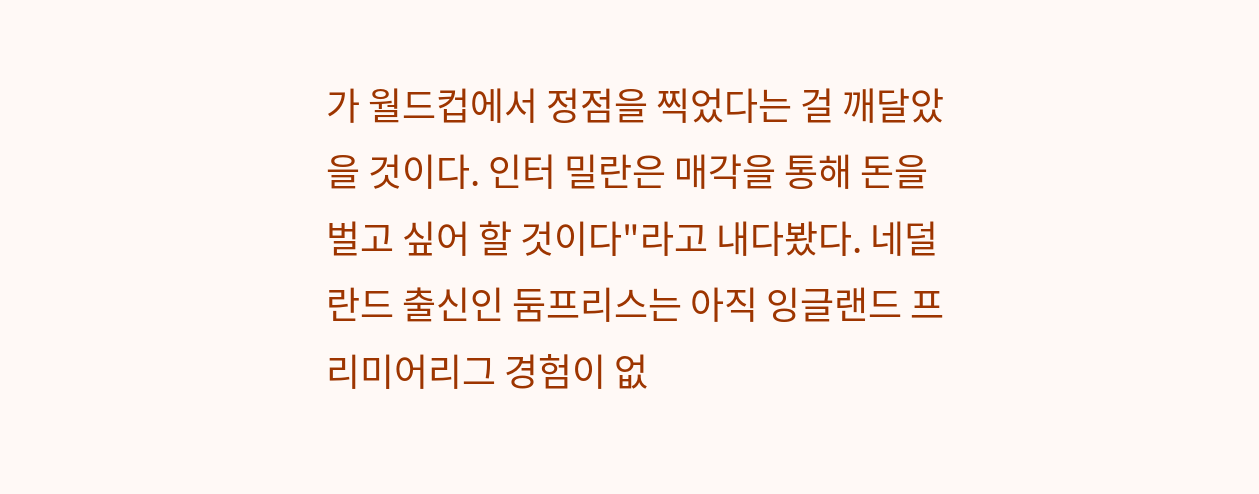가 월드컵에서 정점을 찍었다는 걸 깨달았을 것이다. 인터 밀란은 매각을 통해 돈을 벌고 싶어 할 것이다"라고 내다봤다. 네덜란드 출신인 둠프리스는 아직 잉글랜드 프리미어리그 경험이 없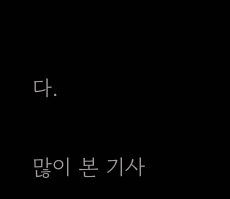다.

많이 본 기사